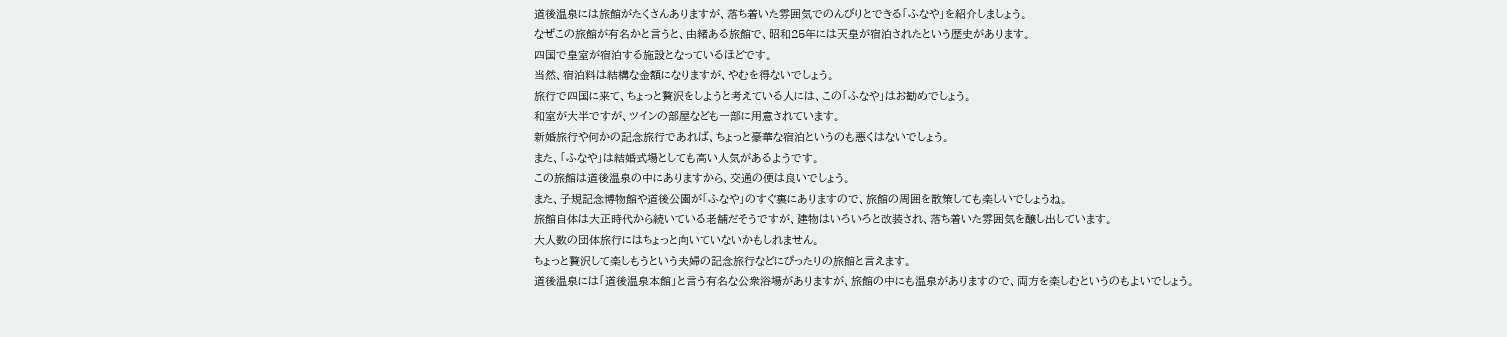道後温泉には旅館がたくさんありますが、落ち着いた雰囲気でのんびりとできる「ふなや」を紹介しましょう。
なぜこの旅館が有名かと言うと、由緒ある旅館で、昭和25年には天皇が宿泊されたという歴史があります。
四国で皇室が宿泊する施設となっているほどです。
当然、宿泊料は結構な金額になりますが、やむを得ないでしょう。
旅行で四国に来て、ちょっと贅沢をしようと考えている人には、この「ふなや」はお勧めでしょう。
和室が大半ですが、ツインの部屋なども一部に用意されています。
新婚旅行や何かの記念旅行であれば、ちょっと豪華な宿泊というのも悪くはないでしょう。
また、「ふなや」は結婚式場としても高い人気があるようです。
この旅館は道後温泉の中にありますから、交通の便は良いでしょう。
また、子規記念博物館や道後公園が「ふなや」のすぐ裏にありますので、旅館の周囲を散策しても楽しいでしょうね。
旅館自体は大正時代から続いている老舗だそうですが、建物はいろいろと改装され、落ち着いた雰囲気を醸し出しています。
大人数の団体旅行にはちょっと向いていないかもしれません。
ちょっと贅沢して楽しもうという夫婦の記念旅行などにぴったりの旅館と言えます。
道後温泉には「道後温泉本館」と言う有名な公衆浴場がありますが、旅館の中にも温泉がありますので、両方を楽しむというのもよいでしょう。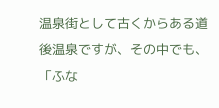温泉街として古くからある道後温泉ですが、その中でも、「ふな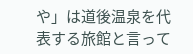や」は道後温泉を代表する旅館と言って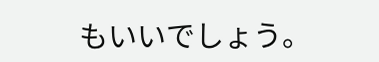もいいでしょう。